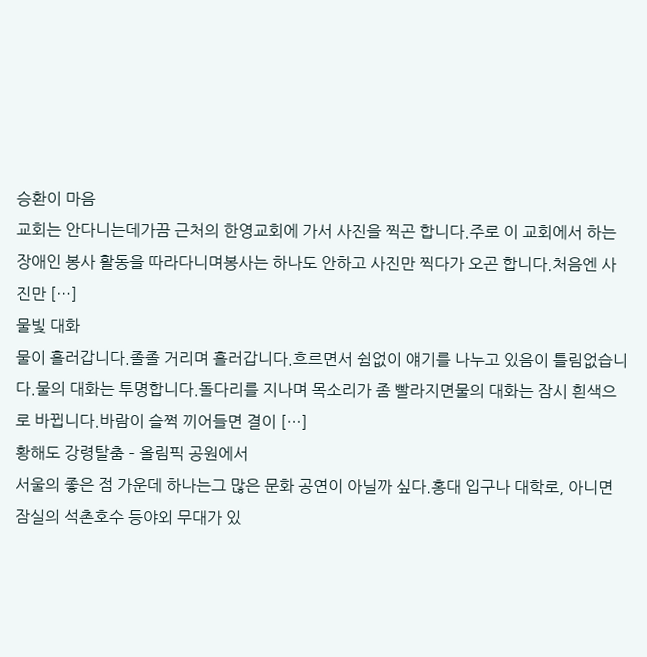승환이 마음
교회는 안다니는데가끔 근처의 한영교회에 가서 사진을 찍곤 합니다.주로 이 교회에서 하는 장애인 봉사 활동을 따라다니며봉사는 하나도 안하고 사진만 찍다가 오곤 합니다.처음엔 사진만 […]
물빛 대화
물이 흘러갑니다.졸졸 거리며 흘러갑니다.흐르면서 쉼없이 얘기를 나누고 있음이 틀림없습니다.물의 대화는 투명합니다.돌다리를 지나며 목소리가 좀 빨라지면물의 대화는 잠시 흰색으로 바뀝니다.바람이 슬쩍 끼어들면 결이 […]
황해도 강령탈춤 – 올림픽 공원에서
서울의 좋은 점 가운데 하나는그 많은 문화 공연이 아닐까 싶다.홍대 입구나 대학로, 아니면 잠실의 석촌호수 등야외 무대가 있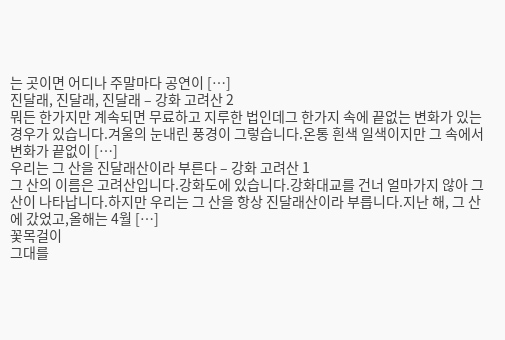는 곳이면 어디나 주말마다 공연이 […]
진달래, 진달래, 진달래 – 강화 고려산 2
뭐든 한가지만 계속되면 무료하고 지루한 법인데그 한가지 속에 끝없는 변화가 있는 경우가 있습니다.겨울의 눈내린 풍경이 그렇습니다.온통 흰색 일색이지만 그 속에서 변화가 끝없이 […]
우리는 그 산을 진달래산이라 부른다 – 강화 고려산 1
그 산의 이름은 고려산입니다.강화도에 있습니다.강화대교를 건너 얼마가지 않아 그 산이 나타납니다.하지만 우리는 그 산을 항상 진달래산이라 부릅니다.지난 해, 그 산에 갔었고,올해는 4월 […]
꽃목걸이
그대를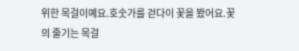위한 목걸이예요.호숫가를 걷다이 꽃을 봤어요.꽃의 줄기는 목걸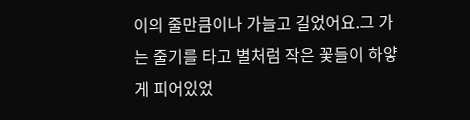이의 줄만큼이나 가늘고 길었어요.그 가는 줄기를 타고 별처럼 작은 꽃들이 하얗게 피어있었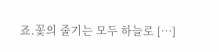죠.꽃의 줄기는 모두 하늘로 […]